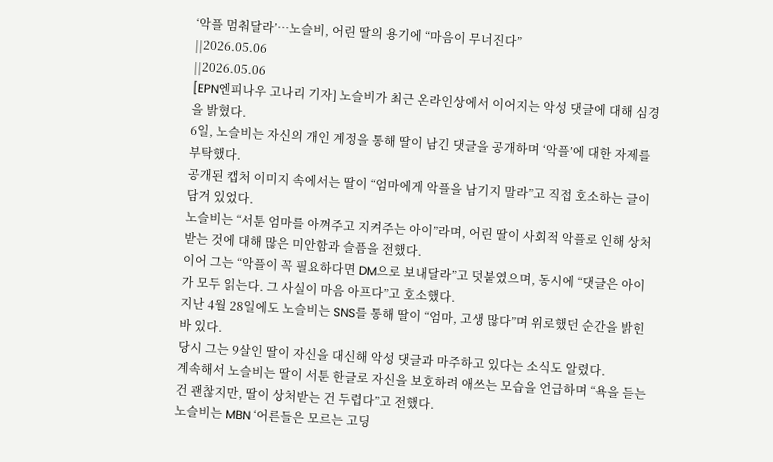‘악플 멈춰달라’…노슬비, 어린 딸의 용기에 “마음이 무너진다”
||2026.05.06
||2026.05.06
[EPN엔피나우 고나리 기자] 노슬비가 최근 온라인상에서 이어지는 악성 댓글에 대해 심경을 밝혔다.
6일, 노슬비는 자신의 개인 계정을 통해 딸이 남긴 댓글을 공개하며 ‘악플’에 대한 자제를 부탁했다.
공개된 캡처 이미지 속에서는 딸이 “엄마에게 악플을 남기지 말라”고 직접 호소하는 글이 담겨 있었다.
노슬비는 “서툰 엄마를 아껴주고 지켜주는 아이”라며, 어린 딸이 사회적 악플로 인해 상처받는 것에 대해 많은 미안함과 슬픔을 전했다.
이어 그는 “악플이 꼭 필요하다면 DM으로 보내달라”고 덧붙였으며, 동시에 “댓글은 아이가 모두 읽는다. 그 사실이 마음 아프다”고 호소했다.
지난 4월 28일에도 노슬비는 SNS를 통해 딸이 “엄마, 고생 많다”며 위로했던 순간을 밝힌 바 있다.
당시 그는 9살인 딸이 자신을 대신해 악성 댓글과 마주하고 있다는 소식도 알렸다.
계속해서 노슬비는 딸이 서툰 한글로 자신을 보호하려 애쓰는 모습을 언급하며 “욕을 듣는 건 괜찮지만, 딸이 상처받는 건 두렵다”고 전했다.
노슬비는 MBN ‘어른들은 모르는 고딩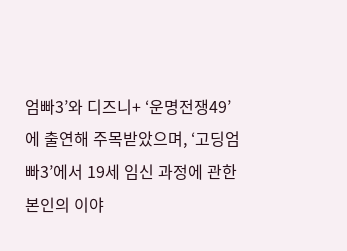엄빠3’와 디즈니+ ‘운명전쟁49’에 출연해 주목받았으며, ‘고딩엄빠3’에서 19세 임신 과정에 관한 본인의 이야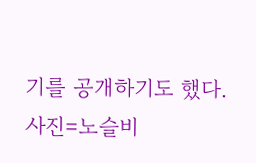기를 공개하기도 했다.
사진=노슬비